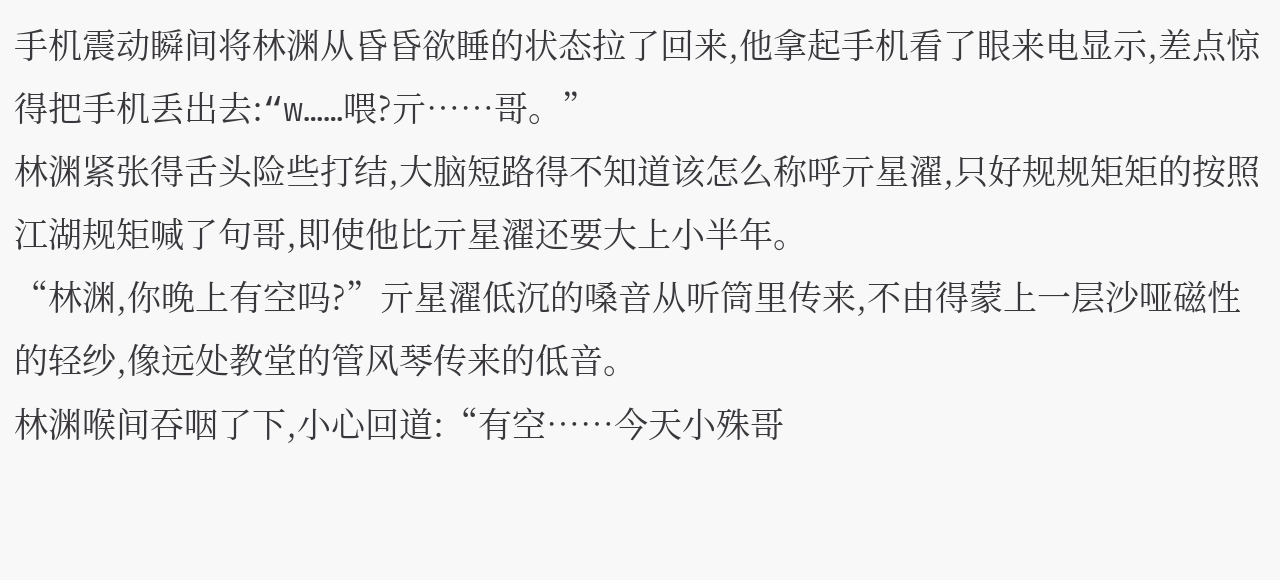手机震动瞬间将林渊从昏昏欲睡的状态拉了回来,他拿起手机看了眼来电显示,差点惊得把手机丢出去:“w……喂?亓……哥。”
林渊紧张得舌头险些打结,大脑短路得不知道该怎么称呼亓星濯,只好规规矩矩的按照江湖规矩喊了句哥,即使他比亓星濯还要大上小半年。
“林渊,你晚上有空吗?”亓星濯低沉的嗓音从听筒里传来,不由得蒙上一层沙哑磁性的轻纱,像远处教堂的管风琴传来的低音。
林渊喉间吞咽了下,小心回道:“有空……今天小殊哥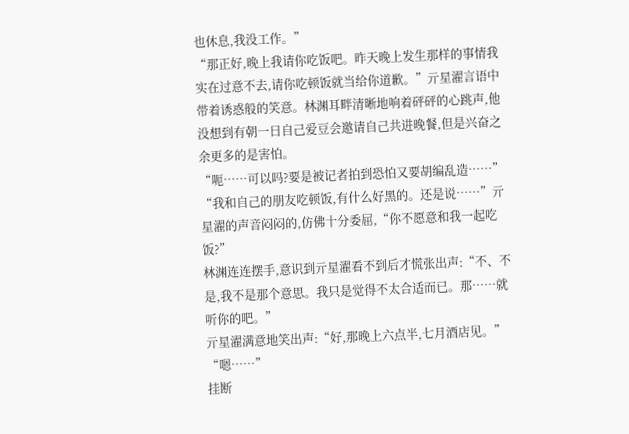也休息,我没工作。”
“那正好,晚上我请你吃饭吧。昨天晚上发生那样的事情我实在过意不去,请你吃顿饭就当给你道歉。”亓星濯言语中带着诱惑般的笑意。林渊耳畔清晰地响着砰砰的心跳声,他没想到有朝一日自己爱豆会邀请自己共进晚餐,但是兴奋之余更多的是害怕。
“呃……可以吗?要是被记者拍到恐怕又要胡编乱造……”
“我和自己的朋友吃顿饭,有什么好黑的。还是说……”亓星濯的声音闷闷的,仿佛十分委屈,“你不愿意和我一起吃饭?”
林渊连连摆手,意识到亓星濯看不到后才慌张出声:“不、不是,我不是那个意思。我只是觉得不太合适而已。那……就听你的吧。”
亓星濯满意地笑出声:“好,那晚上六点半,七月酒店见。”
“嗯……”
挂断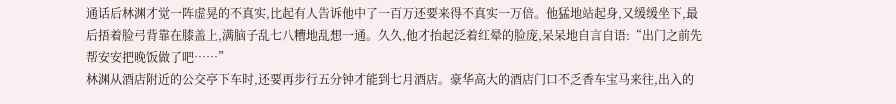通话后林渊才觉一阵虚晃的不真实,比起有人告诉他中了一百万还要来得不真实一万倍。他猛地站起身,又缓缓坐下,最后捂着脸弓背靠在膝盖上,满脑子乱七八糟地乱想一通。久久,他才抬起泛着红晕的脸庞,呆呆地自言自语:“出门之前先帮安安把晚饭做了吧……”
林渊从酒店附近的公交亭下车时,还要再步行五分钟才能到七月酒店。豪华高大的酒店门口不乏香车宝马来往,出入的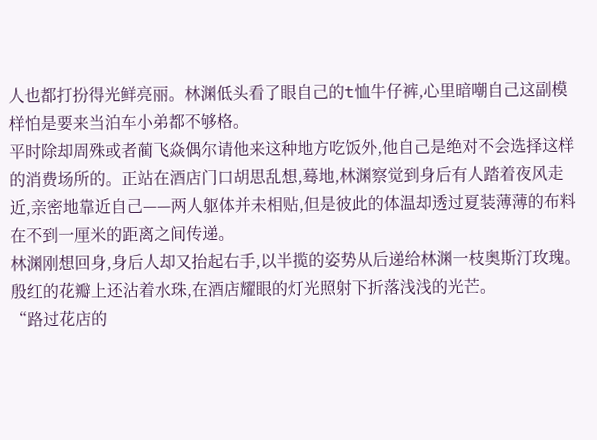人也都打扮得光鲜亮丽。林渊低头看了眼自己的t恤牛仔裤,心里暗嘲自己这副模样怕是要来当泊车小弟都不够格。
平时除却周殊或者蔺飞焱偶尔请他来这种地方吃饭外,他自己是绝对不会选择这样的消费场所的。正站在酒店门口胡思乱想,蓦地,林渊察觉到身后有人踏着夜风走近,亲密地靠近自己——两人躯体并未相贴,但是彼此的体温却透过夏装薄薄的布料在不到一厘米的距离之间传递。
林渊刚想回身,身后人却又抬起右手,以半揽的姿势从后递给林渊一枝奥斯汀玫瑰。殷红的花瓣上还沾着水珠,在酒店耀眼的灯光照射下折落浅浅的光芒。
“路过花店的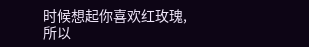时候想起你喜欢红玫瑰,所以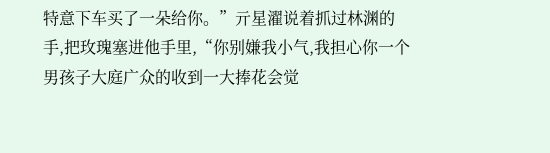特意下车买了一朵给你。”亓星濯说着抓过林渊的手,把玫瑰塞进他手里,“你别嫌我小气,我担心你一个男孩子大庭广众的收到一大捧花会觉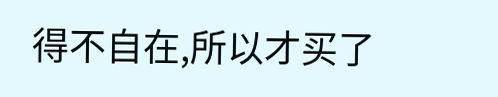得不自在,所以才买了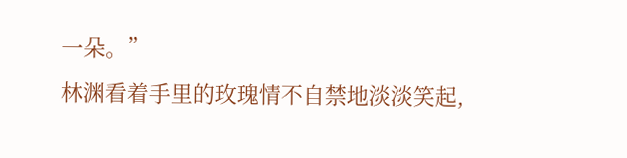一朵。”
林渊看着手里的玫瑰情不自禁地淡淡笑起,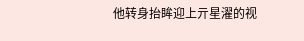他转身抬眸迎上亓星濯的视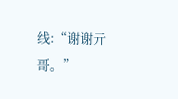线:“谢谢亓哥。”